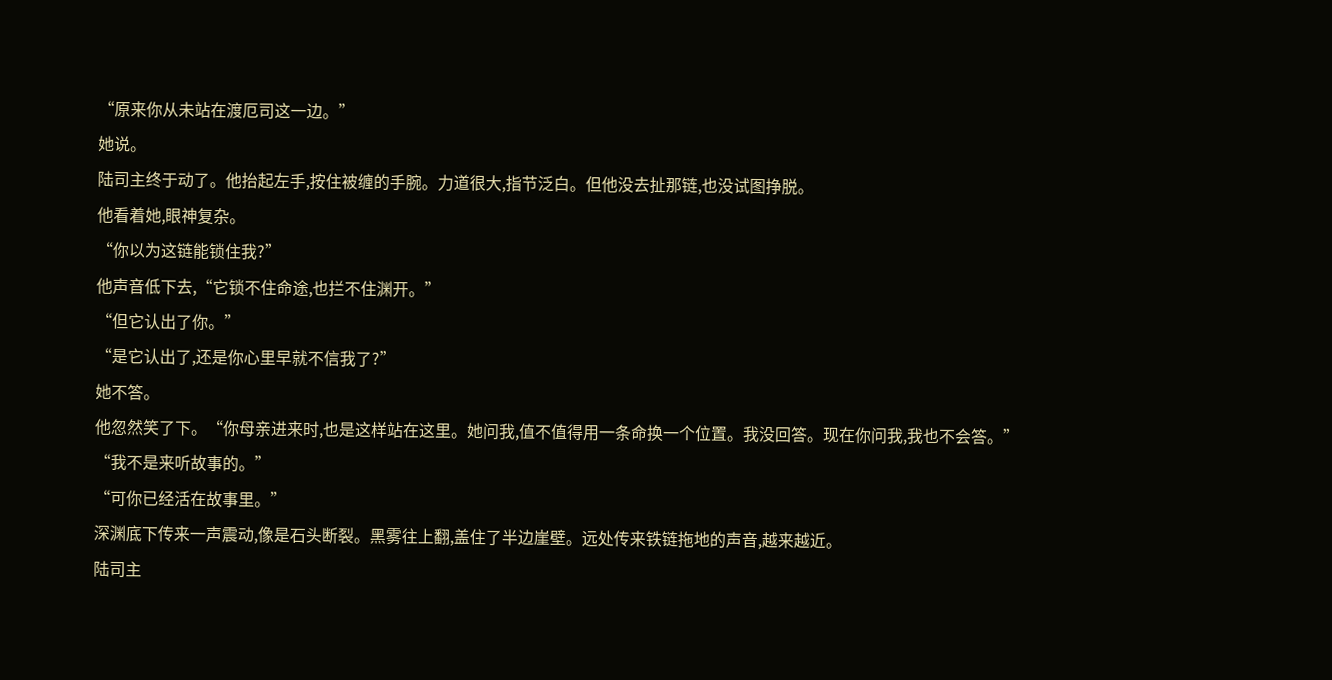“原来你从未站在渡厄司这一边。”
她说。
陆司主终于动了。他抬起左手,按住被缠的手腕。力道很大,指节泛白。但他没去扯那链,也没试图挣脱。
他看着她,眼神复杂。
“你以为这链能锁住我?”
他声音低下去,“它锁不住命途,也拦不住渊开。”
“但它认出了你。”
“是它认出了,还是你心里早就不信我了?”
她不答。
他忽然笑了下。“你母亲进来时,也是这样站在这里。她问我,值不值得用一条命换一个位置。我没回答。现在你问我,我也不会答。”
“我不是来听故事的。”
“可你已经活在故事里。”
深渊底下传来一声震动,像是石头断裂。黑雾往上翻,盖住了半边崖壁。远处传来铁链拖地的声音,越来越近。
陆司主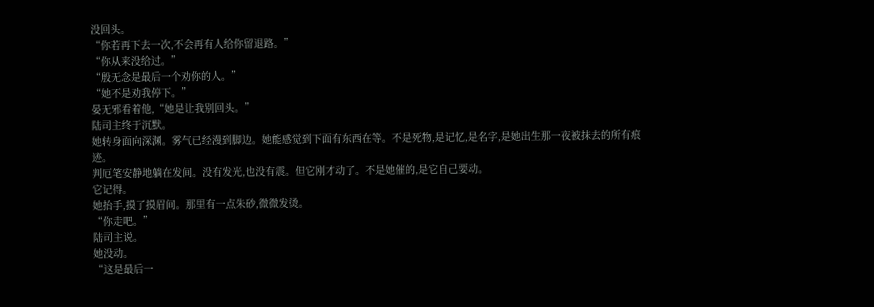没回头。
“你若再下去一次,不会再有人给你留退路。”
“你从来没给过。”
“殷无念是最后一个劝你的人。”
“她不是劝我停下。”
晏无邪看着他,“她是让我别回头。”
陆司主终于沉默。
她转身面向深渊。雾气已经漫到脚边。她能感觉到下面有东西在等。不是死物,是记忆,是名字,是她出生那一夜被抹去的所有痕迹。
判厄笔安静地躺在发间。没有发光,也没有震。但它刚才动了。不是她催的,是它自己要动。
它记得。
她抬手,摸了摸眉间。那里有一点朱砂,微微发烫。
“你走吧。”
陆司主说。
她没动。
“这是最后一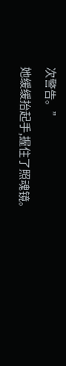次警告。”
她缓缓抬起手,握住了照魂镜。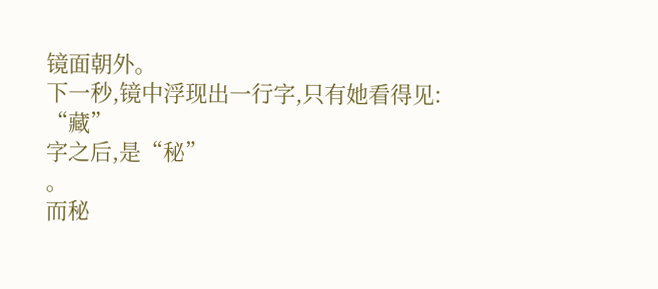镜面朝外。
下一秒,镜中浮现出一行字,只有她看得见:
“藏”
字之后,是“秘”
。
而秘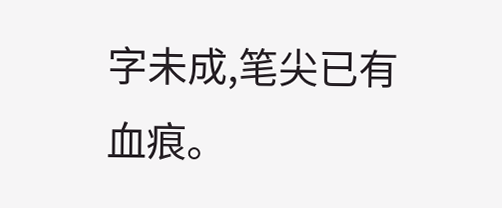字未成,笔尖已有血痕。